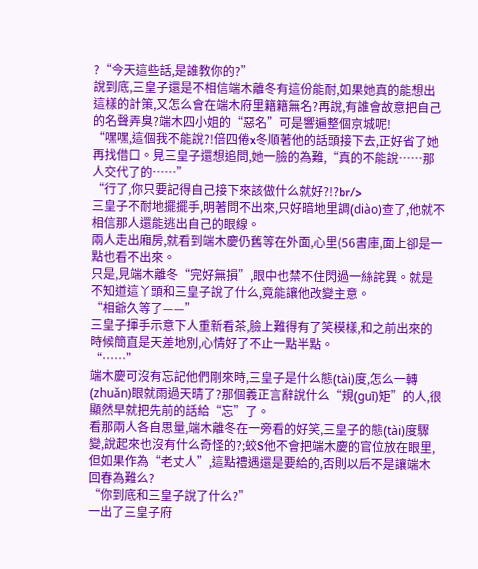?“今天這些話,是誰教你的?”
說到底,三皇子還是不相信端木離冬有這份能耐,如果她真的能想出這樣的計策,又怎么會在端木府里籍籍無名?再說,有誰會故意把自己的名聲弄臭?端木四小姐的“惡名”可是響遍整個京城呢!
“嘿嘿,這個我不能說?!倍四倦x冬順著他的話頭接下去,正好省了她再找借口。見三皇子還想追問,她一臉的為難,“真的不能說……那人交代了的……”
“行了,你只要記得自己接下來該做什么就好?!?br/>
三皇子不耐地擺擺手,明著問不出來,只好暗地里調(diào)查了,他就不相信那人還能逃出自己的眼線。
兩人走出廂房,就看到端木慶仍舊等在外面,心里(56書庫,面上卻是一點也看不出來。
只是,見端木離冬“完好無損”,眼中也禁不住閃過一絲詫異。就是不知道這丫頭和三皇子說了什么,竟能讓他改變主意。
“相爺久等了——”
三皇子揮手示意下人重新看茶,臉上難得有了笑模樣,和之前出來的時候簡直是天差地別,心情好了不止一點半點。
“……”
端木慶可沒有忘記他們剛來時,三皇子是什么態(tài)度,怎么一轉(zhuǎn)眼就雨過天晴了?那個義正言辭說什么“規(guī)矩”的人,很顯然早就把先前的話給“忘”了。
看那兩人各自思量,端木離冬在一旁看的好笑,三皇子的態(tài)度驟變,說起來也沒有什么奇怪的?;蛟S他不會把端木慶的官位放在眼里,但如果作為“老丈人”,這點禮遇還是要給的,否則以后不是讓端木回春為難么?
“你到底和三皇子說了什么?”
一出了三皇子府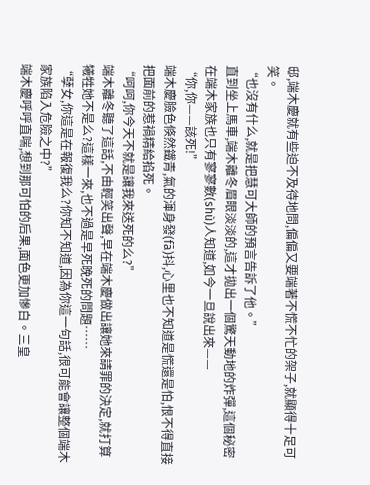邸,端木慶就有些迫不及待地問,偏偏又要端著不慌不忙的架子,就顯得十足可笑。
“也沒有什么,就是把慧可大師的預言告訴了他。”
直到坐上馬車,端木離冬眉眼淡淡的,這才拋出一個驚天動地的炸彈,這個秘密在端木家族也只有寥寥數(shù)人知道,如今一旦說出來——
“你,你——該死!”
端木慶臉色倏然鐵青,氣的渾身發(fā)抖,心里也不知道是慌還是怕,恨不得直接把面前的惹禍精給掐死。
“呵呵,你今天不就是讓我來送死的么?”
端木離冬聽了這話,不由輕笑出聲,早在端木慶做出讓她來請罪的決定,就打算犧牲她不是么?這樣一來,也不過是早死晚死的問題……
“孽女,你這是在報復我么?你知不知道,因為你這一句話,很可能會讓整個端木家族陷入危險之中?”
端木慶呼呼直喘,想到那可怕的后果,面色更加慘白。三皇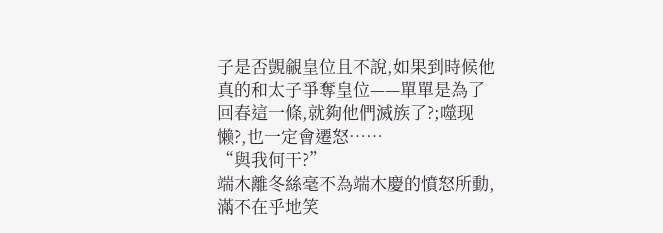子是否覬覦皇位且不說,如果到時候他真的和太子爭奪皇位——單單是為了回春這一條,就夠他們滅族了?;噬现懒?,也一定會遷怒……
“與我何干?”
端木離冬絲毫不為端木慶的憤怒所動,滿不在乎地笑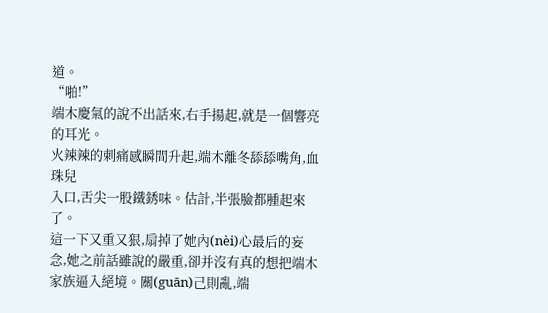道。
“啪!”
端木慶氣的說不出話來,右手揚起,就是一個響亮的耳光。
火辣辣的刺痛感瞬間升起,端木離冬舔舔嘴角,血珠兒
入口,舌尖一股鐵銹味。估計,半張臉都腫起來了。
這一下又重又狠,扇掉了她內(nèi)心最后的妄念,她之前話雖說的嚴重,卻并沒有真的想把端木家族逼入絕境。關(guān)己則亂,端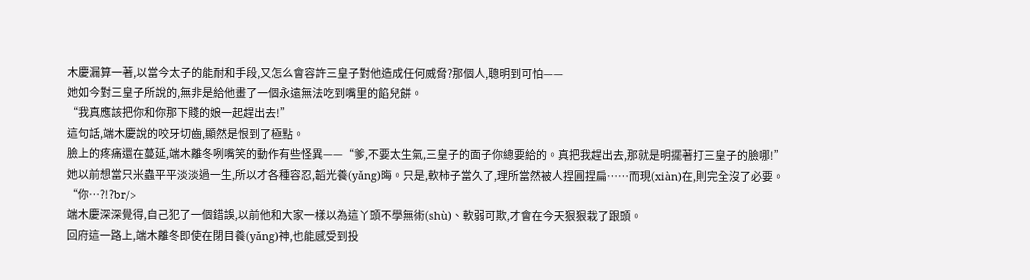木慶漏算一著,以當今太子的能耐和手段,又怎么會容許三皇子對他造成任何威脅?那個人,聰明到可怕——
她如今對三皇子所說的,無非是給他畫了一個永遠無法吃到嘴里的餡兒餅。
“我真應該把你和你那下賤的娘一起趕出去!”
這句話,端木慶說的咬牙切齒,顯然是恨到了極點。
臉上的疼痛還在蔓延,端木離冬咧嘴笑的動作有些怪異——“爹,不要太生氣,三皇子的面子你總要給的。真把我趕出去,那就是明擺著打三皇子的臉哪!”
她以前想當只米蟲平平淡淡過一生,所以才各種容忍,韜光養(yǎng)晦。只是,軟柿子當久了,理所當然被人捏圓捏扁……而現(xiàn)在,則完全沒了必要。
“你…?!?br/>
端木慶深深覺得,自己犯了一個錯誤,以前他和大家一樣以為這丫頭不學無術(shù)、軟弱可欺,才會在今天狠狠栽了跟頭。
回府這一路上,端木離冬即使在閉目養(yǎng)神,也能感受到投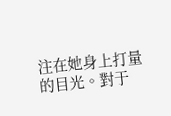注在她身上打量的目光。對于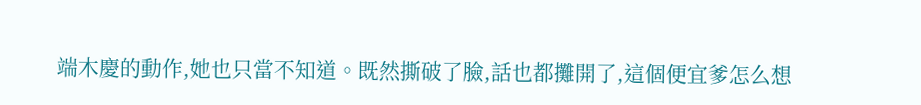端木慶的動作,她也只當不知道。既然撕破了臉,話也都攤開了,這個便宜爹怎么想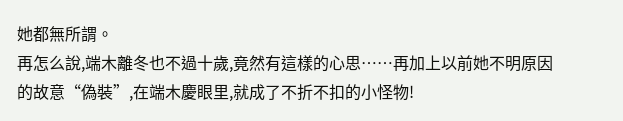她都無所謂。
再怎么說,端木離冬也不過十歲,竟然有這樣的心思……再加上以前她不明原因的故意“偽裝”,在端木慶眼里,就成了不折不扣的小怪物!